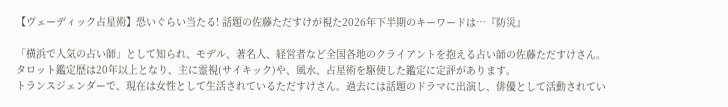【ヴェーディック占星術】恐いぐらい当たる! 話題の佐藤ただすけが視た2026年下半期のキーワードは…『防災』

「横浜で人気の占い師」として知られ、モデル、著名人、経営者など全国各地のクライアントを抱える占い師の佐藤ただすけさん。タロット鑑定歴は20年以上となり、主に霊視(サイキック)や、風水、占星術を駆使した鑑定に定評があります。
トランスジェンダーで、現在は女性として生活されているただすけさん。過去には話題のドラマに出演し、俳優として活動されてい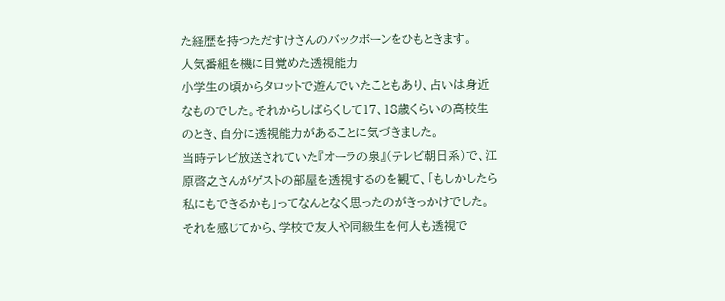た経歴を持つただすけさんのバックボーンをひもときます。
人気番組を機に目覚めた透視能力
小学生の頃からタロットで遊んでいたこともあり、占いは身近なものでした。それからしばらくして17、18歳くらいの高校生のとき、自分に透視能力があることに気づきました。
当時テレビ放送されていた『オーラの泉』(テレビ朝日系)で、江原啓之さんがゲストの部屋を透視するのを観て、「もしかしたら私にもできるかも」ってなんとなく思ったのがきっかけでした。それを感じてから、学校で友人や同級生を何人も透視で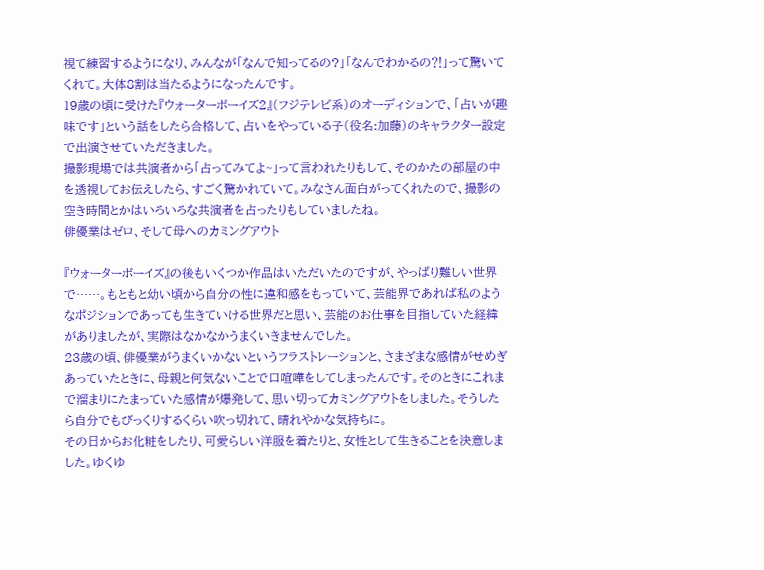視て練習するようになり、みんなが「なんで知ってるの?」「なんでわかるの⁈」って驚いてくれて。大体8割は当たるようになったんです。
19歳の頃に受けた『ウォーターボーイズ2』(フジテレビ系)のオーディションで、「占いが趣味です」という話をしたら合格して、占いをやっている子(役名:加藤)のキャラクター設定で出演させていただきました。
撮影現場では共演者から「占ってみてよ~」って言われたりもして、そのかたの部屋の中を透視してお伝えしたら、すごく驚かれていて。みなさん面白がってくれたので、撮影の空き時間とかはいろいろな共演者を占ったりもしていましたね。
俳優業はゼロ、そして母へのカミングアウト

『ウォーターボーイズ』の後もいくつか作品はいただいたのですが、やっぱり難しい世界で……。もともと幼い頃から自分の性に違和感をもっていて、芸能界であれば私のようなポジションであっても生きていける世界だと思い、芸能のお仕事を目指していた経緯がありましたが、実際はなかなかうまくいきませんでした。
23歳の頃、俳優業がうまくいかないというフラストレーションと、さまざまな感情がせめぎあっていたときに、母親と何気ないことで口喧嘩をしてしまったんです。そのときにこれまで溜まりにたまっていた感情が爆発して、思い切ってカミングアウトをしました。そうしたら自分でもびっくりするくらい吹っ切れて、晴れやかな気持ちに。
その日からお化粧をしたり、可愛らしい洋服を着たりと、女性として生きることを決意しました。ゆくゆ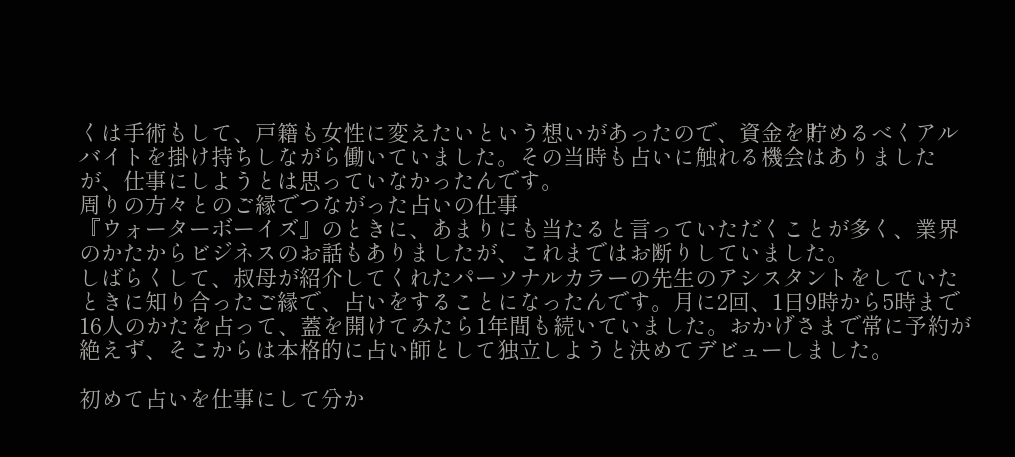くは手術もして、戸籍も女性に変えたいという想いがあったので、資金を貯めるべくアルバイトを掛け持ちしながら働いていました。その当時も占いに触れる機会はありましたが、仕事にしようとは思っていなかったんです。
周りの方々とのご縁でつながった占いの仕事
『ウォーターボーイズ』のときに、あまりにも当たると言っていただくことが多く、業界のかたからビジネスのお話もありましたが、これまではお断りしていました。
しばらくして、叔母が紹介してくれたパーソナルカラーの先生のアシスタントをしていたときに知り合ったご縁で、占いをすることになったんです。月に2回、1日9時から5時まで16人のかたを占って、蓋を開けてみたら1年間も続いていました。おかげさまで常に予約が絶えず、そこからは本格的に占い師として独立しようと決めてデビューしました。

初めて占いを仕事にして分か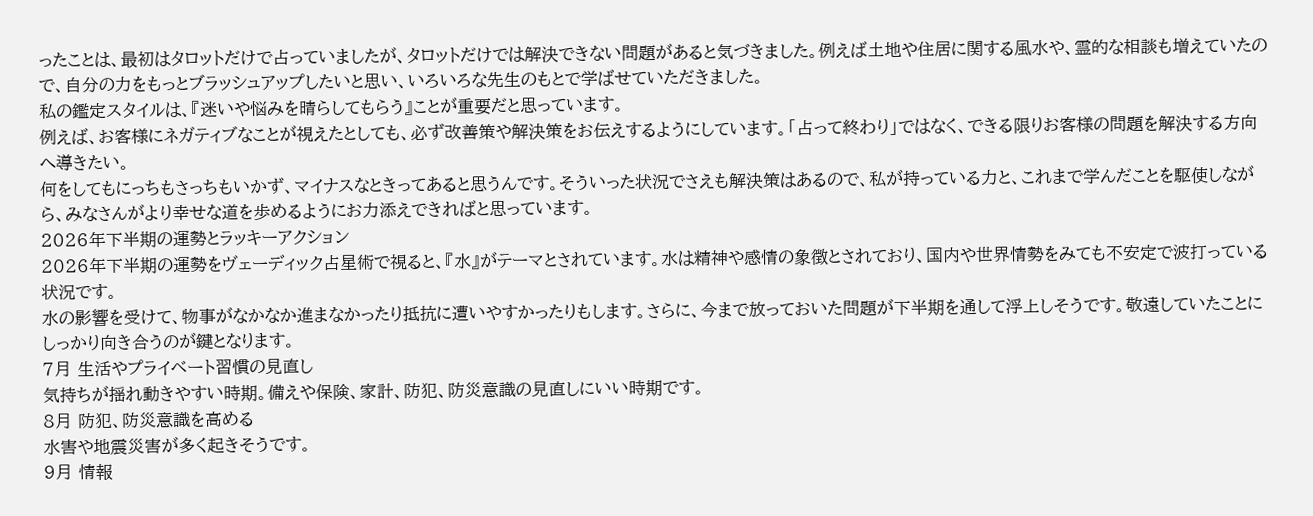ったことは、最初はタロットだけで占っていましたが、タロットだけでは解決できない問題があると気づきました。例えば土地や住居に関する風水や、霊的な相談も増えていたので、自分の力をもっとブラッシュアップしたいと思い、いろいろな先生のもとで学ばせていただきました。
私の鑑定スタイルは、『迷いや悩みを晴らしてもらう』ことが重要だと思っています。
例えば、お客様にネガティブなことが視えたとしても、必ず改善策や解決策をお伝えするようにしています。「占って終わり」ではなく、できる限りお客様の問題を解決する方向へ導きたい。
何をしてもにっちもさっちもいかず、マイナスなときってあると思うんです。そういった状況でさえも解決策はあるので、私が持っている力と、これまで学んだことを駆使しながら、みなさんがより幸せな道を歩めるようにお力添えできればと思っています。
2026年下半期の運勢とラッキーアクション
2026年下半期の運勢をヴェーディック占星術で視ると、『水』がテーマとされています。水は精神や感情の象徴とされており、国内や世界情勢をみても不安定で波打っている状況です。
水の影響を受けて、物事がなかなか進まなかったり抵抗に遭いやすかったりもします。さらに、今まで放っておいた問題が下半期を通して浮上しそうです。敬遠していたことにしっかり向き合うのが鍵となります。
7月 生活やプライベート習慣の見直し
気持ちが揺れ動きやすい時期。備えや保険、家計、防犯、防災意識の見直しにいい時期です。
8月 防犯、防災意識を高める
水害や地震災害が多く起きそうです。
9月 情報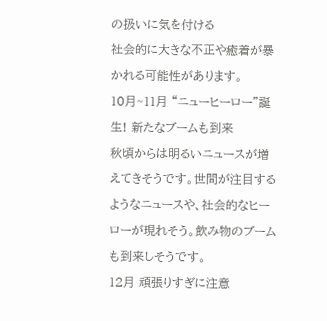の扱いに気を付ける
社会的に大きな不正や癒着が暴かれる可能性があります。
10月~11月 “ニューヒーロー”誕生! 新たなブームも到来
秋頃からは明るいニュースが増えてきそうです。世間が注目するようなニュースや、社会的なヒーローが現れそう。飲み物のブームも到来しそうです。
12月 頑張りすぎに注意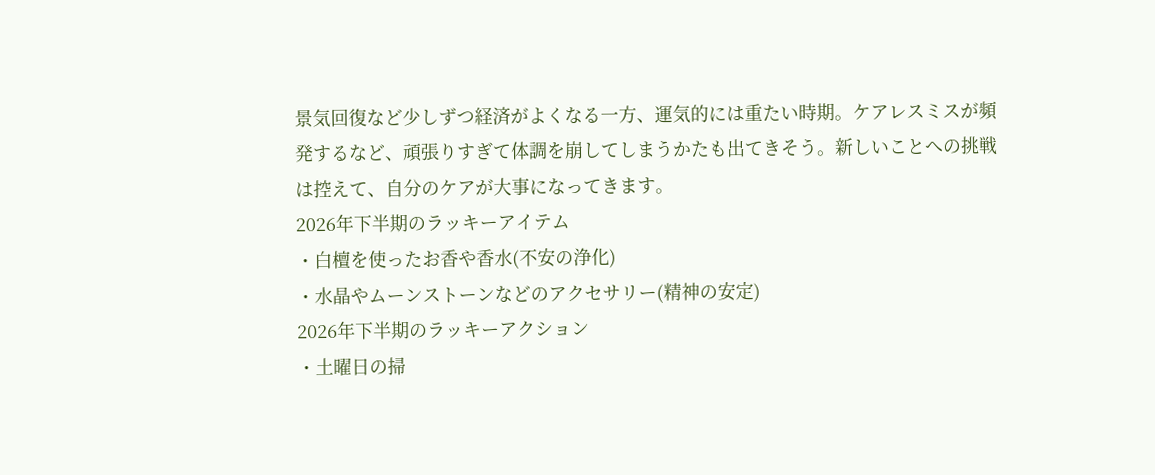景気回復など少しずつ経済がよくなる一方、運気的には重たい時期。ケアレスミスが頻発するなど、頑張りすぎて体調を崩してしまうかたも出てきそう。新しいことへの挑戦は控えて、自分のケアが大事になってきます。
2026年下半期のラッキーアイテム
・白檀を使ったお香や香水(不安の浄化)
・水晶やムーンストーンなどのアクセサリー(精神の安定)
2026年下半期のラッキーアクション
・土曜日の掃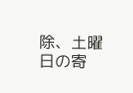除、土曜日の寄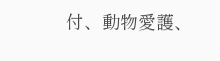付、動物愛護、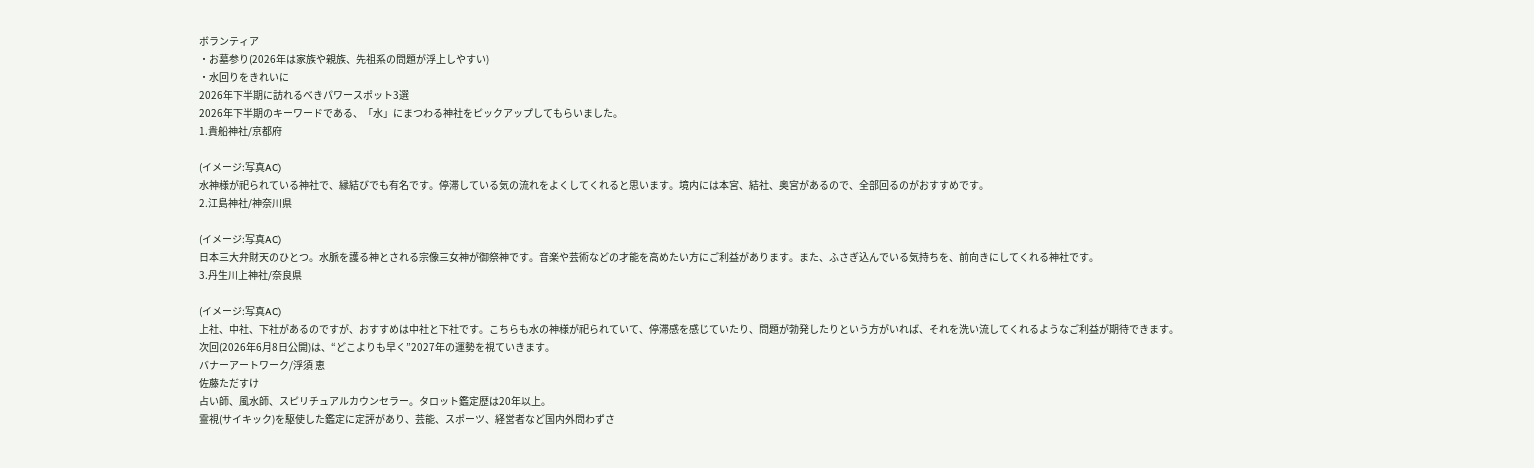ボランティア
・お墓参り(2026年は家族や親族、先祖系の問題が浮上しやすい)
・水回りをきれいに
2026年下半期に訪れるべきパワースポット3選
2026年下半期のキーワードである、「水」にまつわる神社をピックアップしてもらいました。
1.貴船神社/京都府

(イメージ:写真AC)
水神様が祀られている神社で、縁結びでも有名です。停滞している気の流れをよくしてくれると思います。境内には本宮、結社、奥宮があるので、全部回るのがおすすめです。
2.江島神社/神奈川県

(イメージ:写真AC)
日本三大弁財天のひとつ。水脈を護る神とされる宗像三女神が御祭神です。音楽や芸術などの才能を高めたい方にご利益があります。また、ふさぎ込んでいる気持ちを、前向きにしてくれる神社です。
3.丹生川上神社/奈良県

(イメージ:写真AC)
上社、中社、下社があるのですが、おすすめは中社と下社です。こちらも水の神様が祀られていて、停滞感を感じていたり、問題が勃発したりという方がいれば、それを洗い流してくれるようなご利益が期待できます。
次回(2026年6月8日公開)は、“どこよりも早く”2027年の運勢を視ていきます。
バナーアートワーク/浮須 恵
佐藤ただすけ
占い師、風水師、スピリチュアルカウンセラー。タロット鑑定歴は20年以上。
霊視(サイキック)を駆使した鑑定に定評があり、芸能、スポーツ、経営者など国内外問わずさ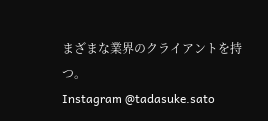まざまな業界のクライアントを持つ。
Instagram @tadasuke.sato